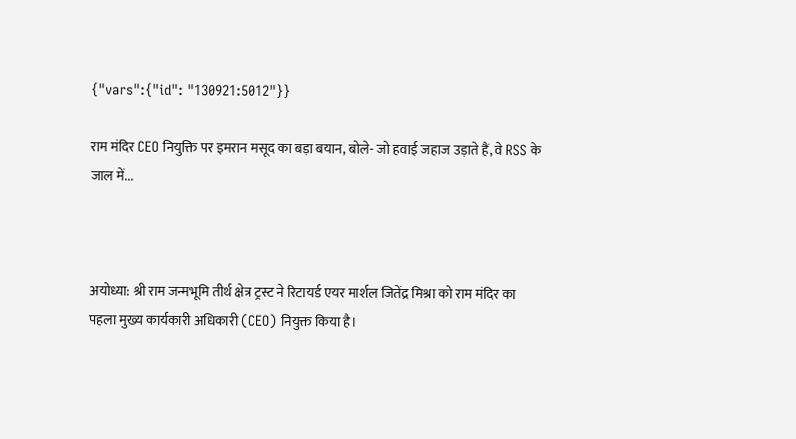{"vars":{"id": "130921:5012"}}

राम मंदिर CEO नियुक्ति पर इमरान मसूद का बड़ा बयान, बोले- जो हवाई जहाज उड़ाते हैं, वे RSS के जाल में...



अयोध्या: श्री राम जन्मभूमि तीर्थ क्षेत्र ट्रस्ट ने रिटायर्ड एयर मार्शल जितेंद्र मिश्रा को राम मंदिर का पहला मुख्य कार्यकारी अधिकारी (CEO) नियुक्त किया है।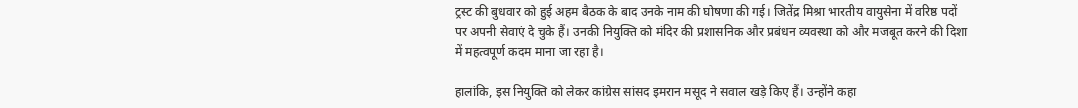ट्रस्ट की बुधवार को हुई अहम बैठक के बाद उनके नाम की घोषणा की गई। जितेंद्र मिश्रा भारतीय वायुसेना में वरिष्ठ पदों पर अपनी सेवाएं दे चुके हैं। उनकी नियुक्ति को मंदिर की प्रशासनिक और प्रबंधन व्यवस्था को और मजबूत करने की दिशा में महत्वपूर्ण कदम माना जा रहा है।

हालांकि, इस नियुक्ति को लेकर कांग्रेस सांसद इमरान मसूद ने सवाल खड़े किए हैं। उन्होंने कहा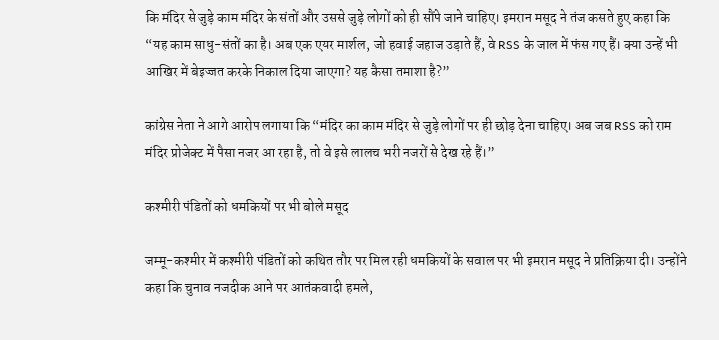कि मंदिर से जुड़े काम मंदिर के संतों और उससे जुड़े लोगों को ही सौंपे जाने चाहिए। इमरान मसूद ने तंज कसते हुए कहा कि “यह काम साधु-संतों का है। अब एक एयर मार्शल, जो हवाई जहाज उड़ाते हैं, वे RSS के जाल में फंस गए हैं। क्या उन्हें भी आखिर में बेइज्जत करके निकाल दिया जाएगा? यह कैसा तमाशा है?”

कांग्रेस नेता ने आगे आरोप लगाया कि “मंदिर का काम मंदिर से जुड़े लोगों पर ही छोड़ देना चाहिए। अब जब RSS को राम मंदिर प्रोजेक्ट में पैसा नजर आ रहा है, तो वे इसे लालच भरी नजरों से देख रहे हैं।”

कश्मीरी पंडितों को धमकियों पर भी बोले मसूद

जम्मू-कश्मीर में कश्मीरी पंडितों को कथित तौर पर मिल रही धमकियों के सवाल पर भी इमरान मसूद ने प्रतिक्रिया दी। उन्होंने कहा कि चुनाव नजदीक आने पर आतंकवादी हमले,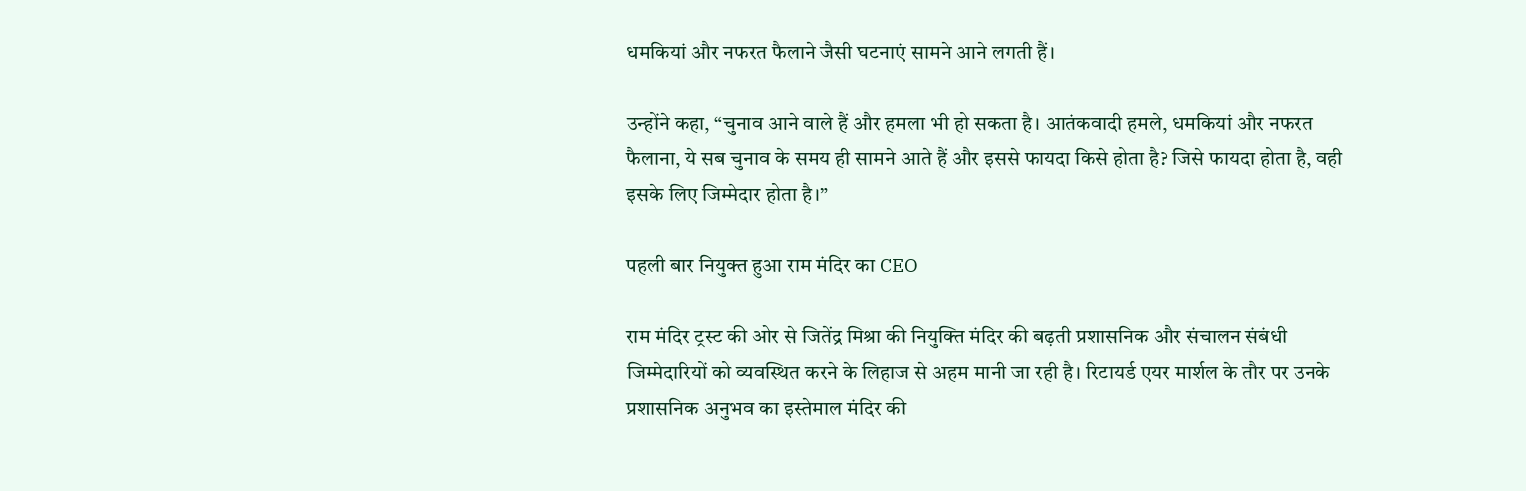धमकियां और नफरत फैलाने जैसी घटनाएं सामने आने लगती हैं।

उन्होंने कहा, “चुनाव आने वाले हैं और हमला भी हो सकता है। आतंकवादी हमले, धमकियां और नफरत फैलाना, ये सब चुनाव के समय ही सामने आते हैं और इससे फायदा किसे होता है? जिसे फायदा होता है, वही इसके लिए जिम्मेदार होता है।”

पहली बार नियुक्त हुआ राम मंदिर का CEO

राम मंदिर ट्रस्ट की ओर से जितेंद्र मिश्रा की नियुक्ति मंदिर की बढ़ती प्रशासनिक और संचालन संबंधी जिम्मेदारियों को व्यवस्थित करने के लिहाज से अहम मानी जा रही है। रिटायर्ड एयर मार्शल के तौर पर उनके प्रशासनिक अनुभव का इस्तेमाल मंदिर की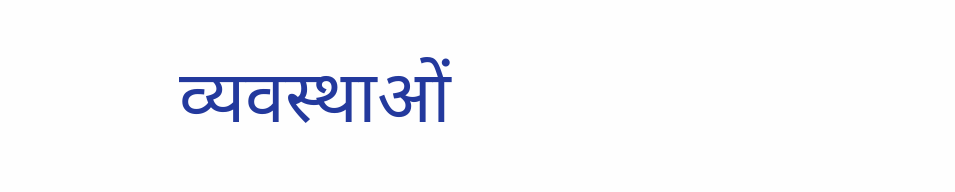व्यवस्थाओं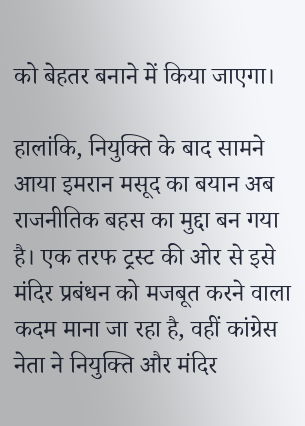को बेहतर बनाने में किया जाएगा।

हालांकि, नियुक्ति के बाद सामने आया इमरान मसूद का बयान अब राजनीतिक बहस का मुद्दा बन गया है। एक तरफ ट्रस्ट की ओर से इसे मंदिर प्रबंधन को मजबूत करने वाला कदम माना जा रहा है, वहीं कांग्रेस नेता ने नियुक्ति और मंदिर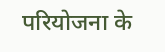परियोजना के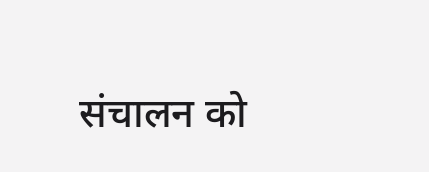संचालन को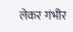लेकर गंभीर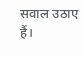सवाल उठाए हैं।